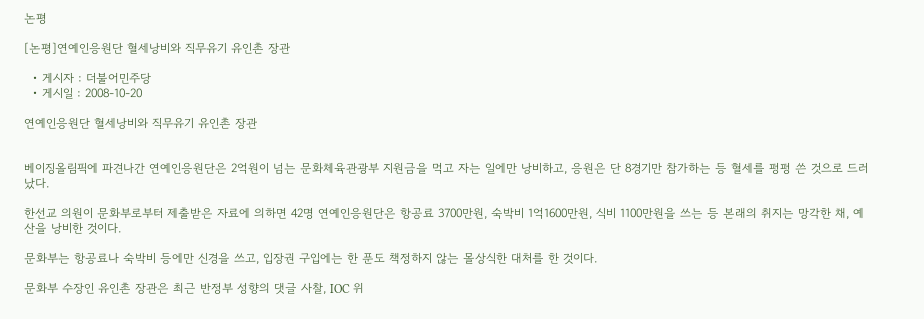논평

[논평]연예인응원단 혈세낭비와 직무유기 유인촌 장관

  • 게시자 : 더불어민주당
  • 게시일 : 2008-10-20

연예인응원단 혈세낭비와 직무유기 유인촌 장관


베이징올림픽에 파견나간 연예인응원단은 2억원이 넘는 문화체육관광부 지원금을 먹고 자는 일에만 낭비하고, 응원은 단 8경기만 참가하는 등 혈세를 펑펑 쓴 것으로 드러났다.

한선교 의원이 문화부로부터 제출받은 자료에 의하면 42명 연예인응원단은 항공료 3700만원, 숙박비 1억1600만원, 식비 1100만원을 쓰는 등 본래의 취지는 망각한 채, 예산을 낭비한 것이다.

문화부는 항공료나 숙박비 등에만 신경을 쓰고, 입장권 구입에는 한 푼도 책정하지 않는 몰상식한 대처를 한 것이다.

문화부 수장인 유인촌 장관은 최근 반정부 성향의 댓글 사찰, IOC 위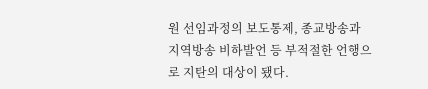원 선임과정의 보도통제, 종교방송과 지역방송 비하발언 등 부적절한 언행으로 지탄의 대상이 됐다.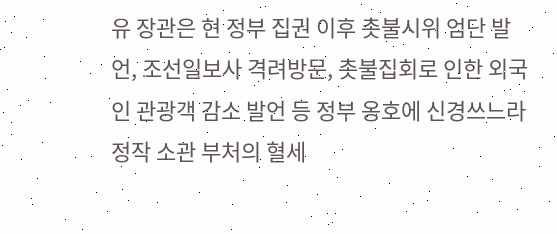유 장관은 현 정부 집권 이후 촛불시위 엄단 발언, 조선일보사 격려방문, 촛불집회로 인한 외국인 관광객 감소 발언 등 정부 옹호에 신경쓰느라 정작 소관 부처의 혈세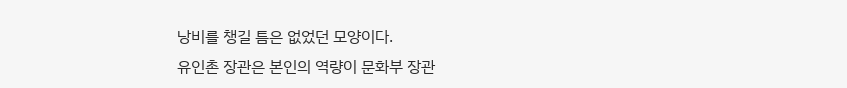낭비를 챙길 틈은 없었던 모양이다.
유인촌 장관은 본인의 역량이 문화부 장관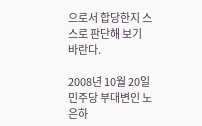으로서 합당한지 스스로 판단해 보기 바란다.

2008년 10월 20일
민주당 부대변인 노은하